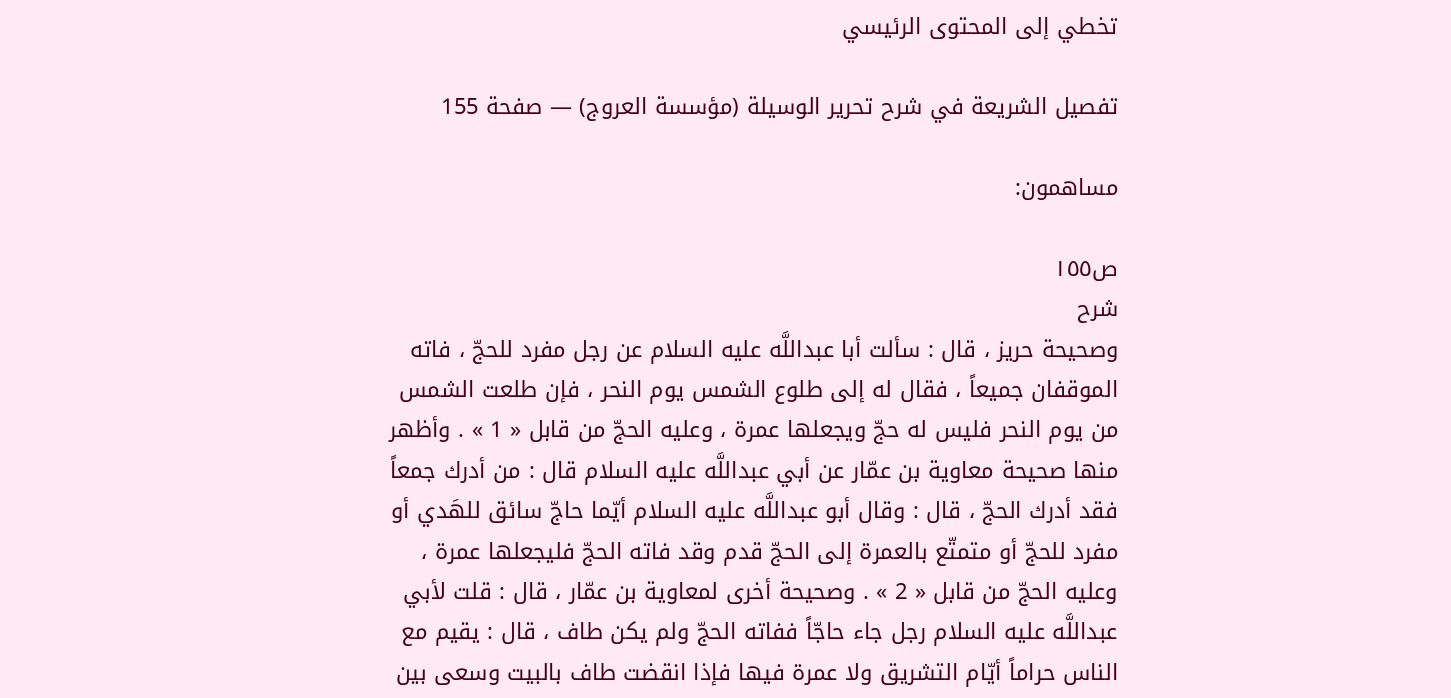تخطي إلى المحتوى الرئيسي

تفصيل الشريعة في شرح تحرير الوسيلة (مؤسسة العروج) — صفحة 155

مساهمون:

ص١٥٥
شرح
وصحيحة حريز ، قال : سألت أبا عبداللَّه عليه السلام عن رجل مفرد للحجّ ، فاته الموقفان جميعاً ، فقال له إلى طلوع الشمس يوم النحر ، فإن طلعت الشمس من يوم النحر فليس له حجّ ويجعلها عمرة ، وعليه الحجّ من قابل « 1 » . وأظهر منها صحيحة معاوية بن عمّار عن أبي عبداللَّه عليه السلام قال : من أدرك جمعاً فقد أدرك الحجّ ، قال : وقال أبو عبداللَّه عليه السلام أيّما حاجّ سائق للهَدي أو مفرد للحجّ أو متمتّع بالعمرة إلى الحجّ قدم وقد فاته الحجّ فليجعلها عمرة ، وعليه الحجّ من قابل « 2 » . وصحيحة أخرى لمعاوية بن عمّار ، قال : قلت لأبي عبداللَّه عليه السلام رجل جاء حاجّاً ففاته الحجّ ولم يكن طاف ، قال : يقيم مع الناس حراماً أيّام التشريق ولا عمرة فيها فإذا انقضت طاف بالبيت وسعى بين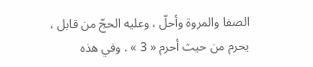الصفا والمروة وأحلّ ، وعليه الحجّ من قابل ، يحرم من حيث أحرم « 3 » . وفي هذه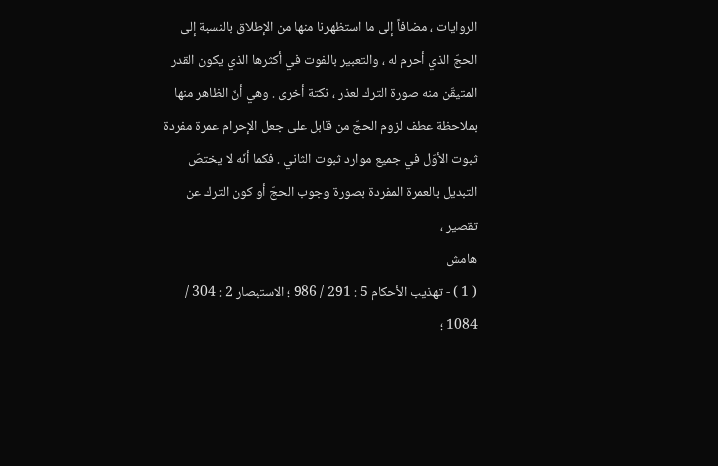الروايات ، مضافاً إلى ما استظهرنا منها من الإطلاق بالنسبة إلى الحجّ الذي أحرم له ، والتعبير بالفوت في أكثرها الذي يكون القدر المتيقّن منه صورة الترك لعذر ، نكتة أخرى . وهي أنّ الظاهر منها بملاحظة عطف لزوم الحجّ من قابل على جعل الإحرام عمرة مفردة ثبوت الأوّل في جميع موارد ثبوت الثاني . فكما أنّه لا يختصّ التبديل بالعمرة المفردة بصورة وجوب الحجّ أو كون الترك عن تقصير ،
هامش
( 1 ) - تهذيب الأحكام 5 : 291 / 986 ؛ الاستبصار 2 : 304 / 1084 ؛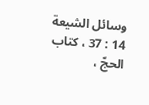وسائل الشيعة 14 : 37 ، كتاب الحجّ ،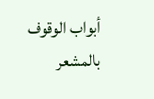أبواب الوقوف بالمشعر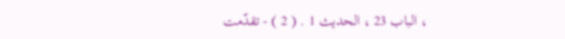، الباب 23 ، الحديث 1 . ( 2 ) - تقدّمت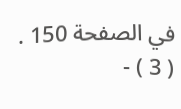في الصفحة 150 . ( 3 ) -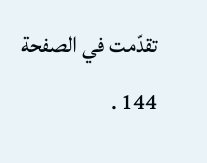تقدّمت في الصفحة 144 .